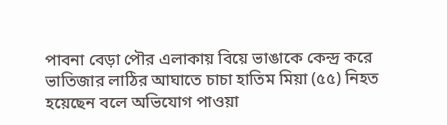পাবনা বেড়া পৌর এলাকায় বিয়ে ভাঙাকে কেন্দ্র করে ভাতিজার লাঠির আঘাতে চাচা হাতিম মিয়া (৫৫) নিহত হয়েছেন বলে অভিযোগ পাওয়া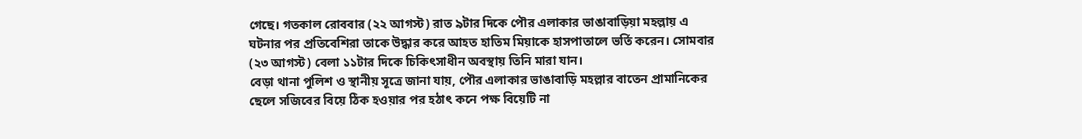গেছে। গতকাল রোববার (২২ আগস্ট) রাত ৯টার দিকে পৌর এলাকার ভাঙাবাড়িয়া মহল্লায় এ
ঘটনার পর প্রতিবেশিরা তাকে উদ্ধার করে আহত হাতিম মিয়াকে হাসপাতালে ভর্তি করেন। সোমবার (২৩ আগস্ট) বেলা ১১টার দিকে চিকিৎসাধীন অবস্থায় তিনি মারা যান।
বেড়া থানা পুলিশ ও স্থানীয় সূত্রে জানা যায়, পৌর এলাকার ভাঙাবাড়ি মহল্লার বাতেন প্রামানিকের ছেলে সজিবের বিয়ে ঠিক হওয়ার পর হঠাৎ কনে পক্ষ বিয়েটি না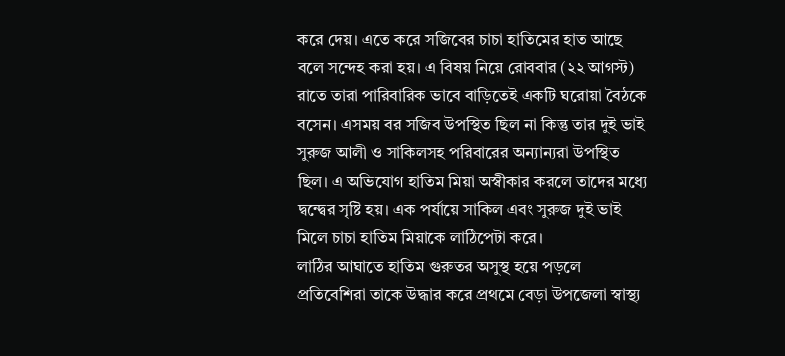করে দেয়। এতে করে সজিবের চাচা হাতিমের হাত আছে বলে সন্দেহ করা হয়। এ বিষয় নিয়ে রোববার (২২ আগস্ট) রাতে তারা পারিবারিক ভাবে বাড়িতেই একটি ঘরোয়া বৈঠকে বসেন। এসময় বর সজিব উপস্থিত ছিল না কিন্তু তার দুই ভাই সুরুজ আলী ও সাকিলসহ পরিবারের অন্যান্যরা উপস্থিত ছিল। এ অভিযোগ হাতিম মিয়া অস্বীকার করলে তাদের মধ্যে দ্বন্দ্বের সৃষ্টি হয়। এক পর্যায়ে সাকিল এবং সুরুজ দুই ভাই মিলে চাচা হাতিম মিয়াকে লাঠিপেটা করে।
লাঠির আঘাতে হাতিম গুরুতর অসুস্থ হয়ে পড়লে প্রতিবেশিরা তাকে উদ্ধার করে প্রথমে বেড়া উপজেলা স্বাস্থ্য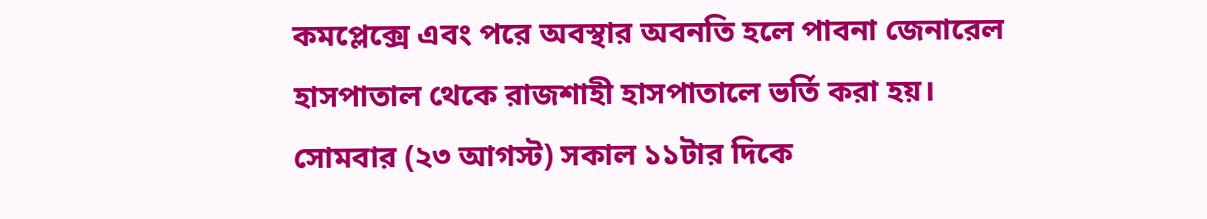কমপ্লেক্সে এবং পরে অবস্থার অবনতি হলে পাবনা জেনারেল হাসপাতাল থেকে রাজশাহী হাসপাতালে ভর্তি করা হয়।
সোমবার (২৩ আগস্ট) সকাল ১১টার দিকে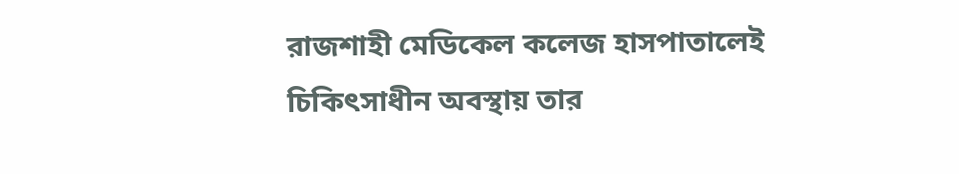রাজশাহী মেডিকেল কলেজ হাসপাতালেই চিকিৎসাধীন অবস্থায় তার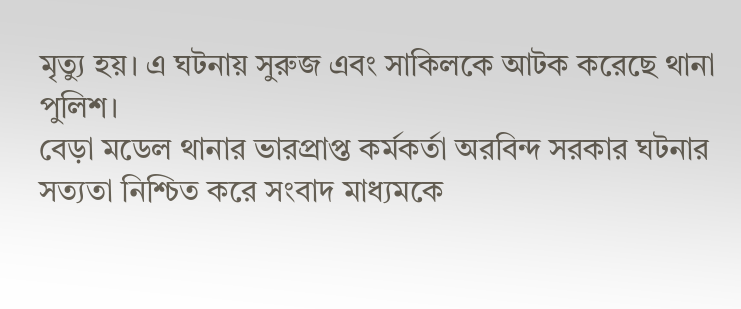মৃত্যু হয়। এ ঘটনায় সুরুজ এবং সাকিলকে আটক করেছে থানা পুলিশ।
বেড়া মডেল থানার ভারপ্রাপ্ত কর্মকর্তা অরবিন্দ সরকার ঘটনার সত্যতা নিশ্চিত করে সংবাদ মাধ্যমকে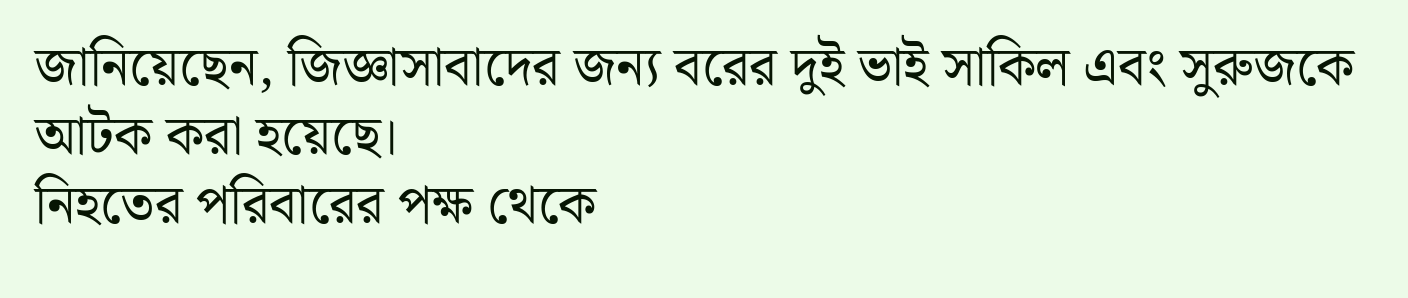জানিয়েছেন, জিজ্ঞাসাবাদের জন্য বরের দুই ভাই সাকিল এবং সুরুজকে আটক করা হয়েছে।
নিহতের পরিবারের পক্ষ থেকে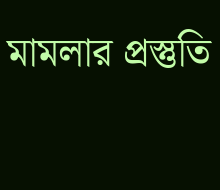মামলার প্রস্তুতি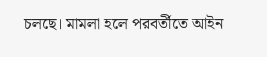চলছে। মামলা হলে পরবর্তীতে আইন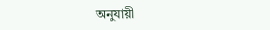অনুযায়ী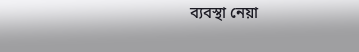ব্যবস্থা নেয়া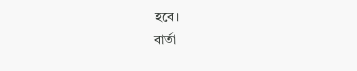হবে।
বার্তা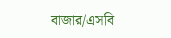বাজার/এসবি